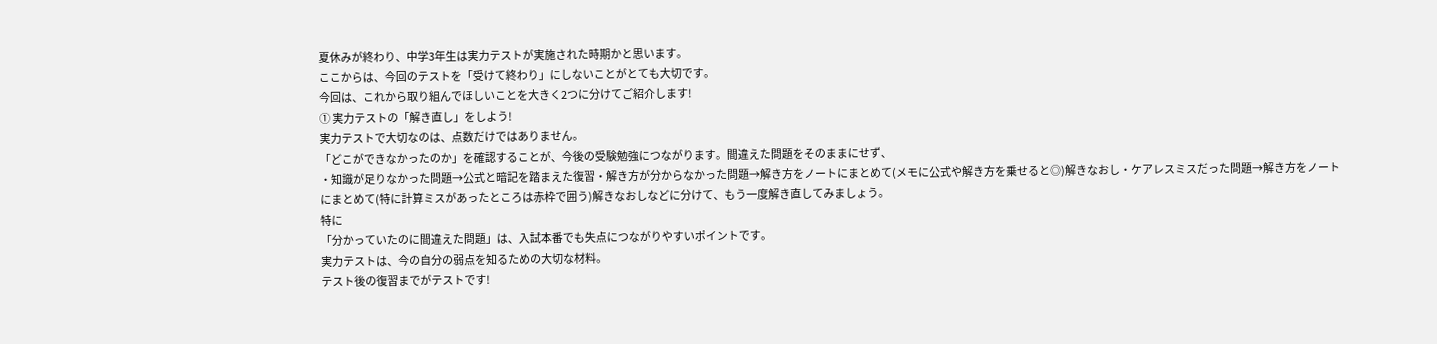夏休みが終わり、中学3年生は実力テストが実施された時期かと思います。
ここからは、今回のテストを「受けて終わり」にしないことがとても大切です。
今回は、これから取り組んでほしいことを大きく2つに分けてご紹介します!
① 実力テストの「解き直し」をしよう!
実力テストで大切なのは、点数だけではありません。
「どこができなかったのか」を確認することが、今後の受験勉強につながります。間違えた問題をそのままにせず、
・知識が足りなかった問題→公式と暗記を踏まえた復習・解き方が分からなかった問題→解き方をノートにまとめて(メモに公式や解き方を乗せると◎)解きなおし・ケアレスミスだった問題→解き方をノートにまとめて(特に計算ミスがあったところは赤枠で囲う)解きなおしなどに分けて、もう一度解き直してみましょう。
特に
「分かっていたのに間違えた問題」は、入試本番でも失点につながりやすいポイントです。
実力テストは、今の自分の弱点を知るための大切な材料。
テスト後の復習までがテストです!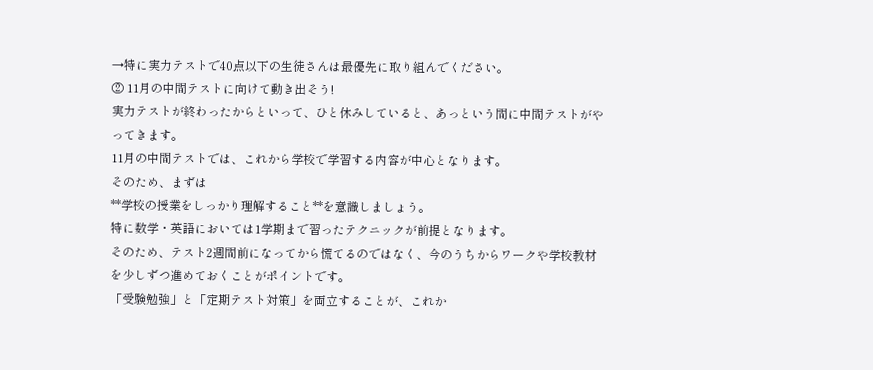→特に実力テストで40点以下の生徒さんは最優先に取り組んでください。
② 11月の中間テストに向けて動き出そう!
実力テストが終わったからといって、ひと休みしていると、あっという間に中間テストがやってきます。
11月の中間テストでは、これから学校で学習する内容が中心となります。
そのため、まずは
**学校の授業をしっかり理解すること**を意識しましょう。
特に数学・英語においては1学期まで習ったテクニックが前提となります。
そのため、テスト2週間前になってから慌てるのではなく、今のうちからワークや学校教材を少しずつ進めておくことがポイントです。
「受験勉強」と「定期テスト対策」を両立することが、これか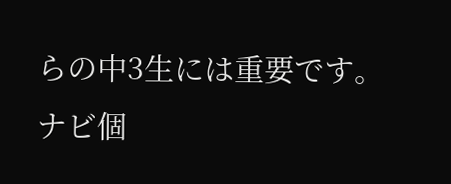らの中3生には重要です。
ナビ個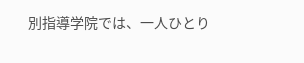別指導学院では、一人ひとり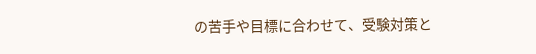の苦手や目標に合わせて、受験対策と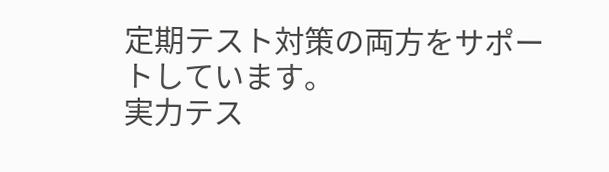定期テスト対策の両方をサポートしています。
実力テス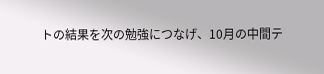トの結果を次の勉強につなげ、10月の中間テ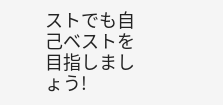ストでも自己ベストを目指しましょう!